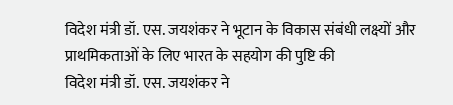विदेश मंत्री डॉ. एस. जयशंकर ने भूटान के विकास संबंधी लक्ष्यों और प्राथमिकताओं के लिए भारत के सहयोग की पुष्टि की
विदेश मंत्री डॉ. एस. जयशंकर ने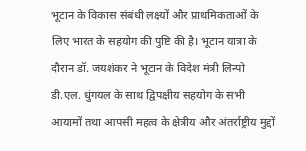भूटान के विकास संबंधी लक्ष्यों और प्राथमिकताओं के लिए भारत के सहयोग की पुष्टि की है। भूटान यात्रा के दौरान डॉ. जयशंकर ने भूटान के विदेश मंत्री लिन्पो डी.एल. धुंगयल के साथ द्विपक्षीय सहयोग के सभी आयामों तथा आपसी महत्व के क्षेत्रीय और अंतर्राष्ट्रीय मुद्दों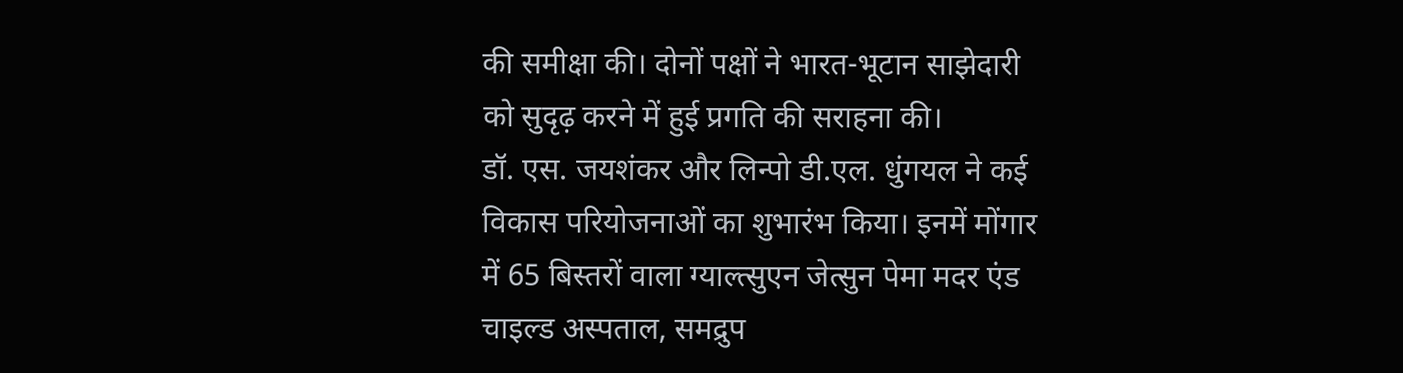की समीक्षा की। दोनों पक्षों ने भारत-भूटान साझेदारी को सुदृढ़ करने में हुई प्रगति की सराहना की।
डॉ. एस. जयशंकर और लिन्पो डी.एल. धुंगयल ने कई विकास परियोजनाओं का शुभारंभ किया। इनमें मोंगार में 65 बिस्तरों वाला ग्याल्त्सुएन जेत्सुन पेमा मदर एंड चाइल्ड अस्पताल, समद्रुप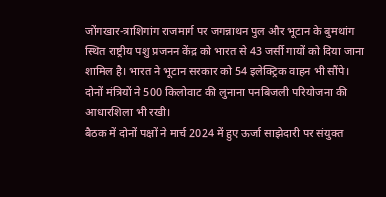जोंगखार-त्राशिगांग राजमार्ग पर जगन्नाथन पुल और भूटान के बुमथांग स्थित राष्ट्रीय पशु प्रजनन केंद्र को भारत से 43 जर्सी गायों को दिया जाना शामिल है। भारत ने भूटान सरकार को 54 इलेक्ट्रिक वाहन भी सौंपे। दोनों मंत्रियों ने 500 किलोवाट की लुनाना पनबिजली परियोजना की आधारशिला भी रखी।
बैठक में दोनों पक्षों ने मार्च 2024 में हुए ऊर्जा साझेदारी पर संयुक्त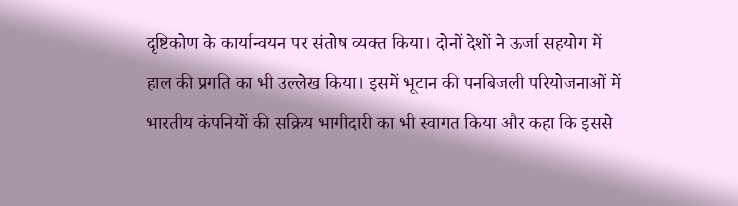दृष्टिकोण के कार्यान्वयन पर संतोष व्यक्त किया। दोनों देशों ने ऊर्जा सहयोग में हाल की प्रगति का भी उल्लेख किया। इसमें भूटान की पनबिजली परियोजनाओं में भारतीय कंपनियों की सक्रिय भागीदारी का भी स्वागत किया और कहा कि इससे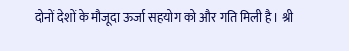दोनों देशों के मौजूदा ऊर्जा सहयोग को और गति मिली है। श्री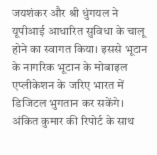जयशंकर और श्री धुंगयल ने यूपीआई आधारित सुविधा के चालू होने का स्वागत किया। इससे भूटान के नागरिक भूटान के मोबाइल एप्लीकेशन के जरिए भारत में डिजिटल भुगतान कर सकेंगे। अंकित कुमार की रिपोर्ट के साथ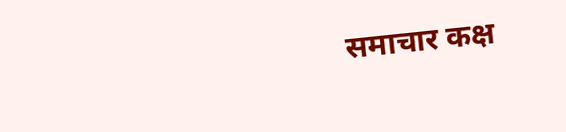समाचार कक्ष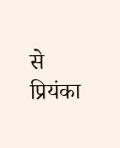से प्रियंका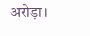अरोड़ा।